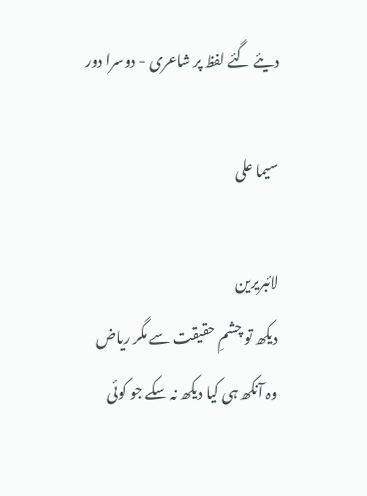دیئے گئے لفظ پر شاعری - دوسرا دور

سیما علی

لائبریرین
دیکھ تو چشمِ حقیقت سے مگر ریاض
وہ آنکھ ہی کیا دیکھ نہ سکے جو کوئی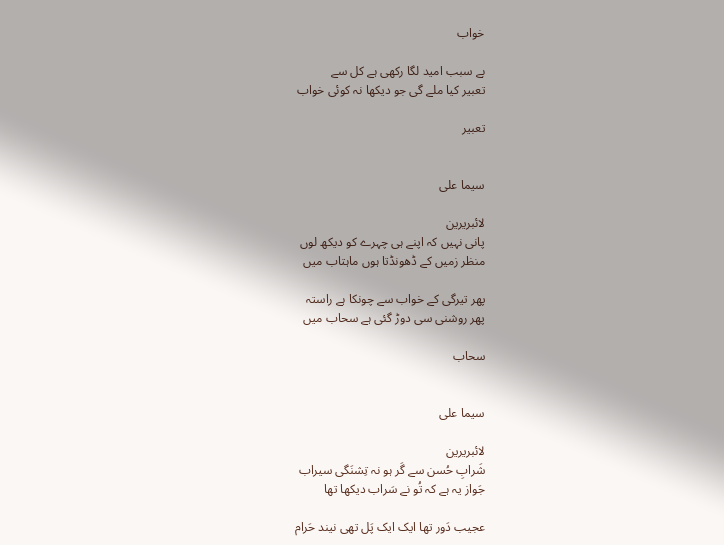خواب

بے سبب امید لگا رکھی ہے کل سے
تعبیر کیا ملے گی جو دیکھا نہ کوئی خواب

تعبیر


سیما علی

لائبریرین
پانی نہیں کہ اپنے ہی چہرے کو دیکھ لوں
منظر زمیں کے ڈھونڈتا ہوں ماہتاب میں

پھر تیرگی کے خواب سے چونکا ہے راستہ
پھر روشنی سی دوڑ گئی ہے سحاب میں

سحاب


سیما علی

لائبریرین
شَرابِ حُسن سے گَر ہو نہ تِشنَگی سیراب
جَواز یہ ہے کہ تُو نے سَراب دیکھا تھا

عجیب دَور تھا ایک ایک پَل تھی نیند حَرام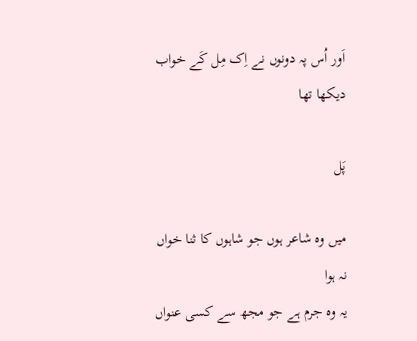اَور اُس پہ دونوں نے اِک مِل کَے خواب دیکھا تھا

پَل

میں وہ شاعر ہوں جو شاہوں کا ثنا خواں نہ ہوا
یہ وہ جرم ہے جو مجھ سے کسی عنواں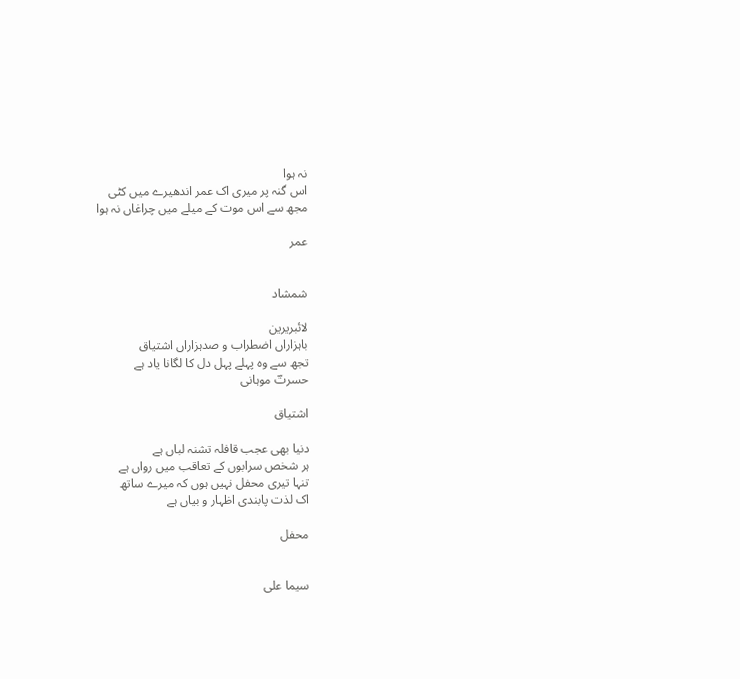نہ ہوا
اس گنہ پر میری اک عمر اندھیرے میں کٹی
مجھ سے اس موت کے میلے میں چراغاں نہ ہوا

عمر


شمشاد

لائبریرین
باہزاراں اضطراب و صدہزاراں اشتیاق
تجھ سے وہ پہلے پہل دل کا لگانا یاد ہے
حسرتؔ موہانی

اشتیاق

دنیا بھی عجب قافلہ تشنہ لباں ہے
ہر شخص سرابوں کے تعاقب میں رواں ہے
تنہا تیری محفل نہیں ہوں کہ میرے ساتھ
اک لذت پابندی اظہار و بیاں ہے

محفل


سیما علی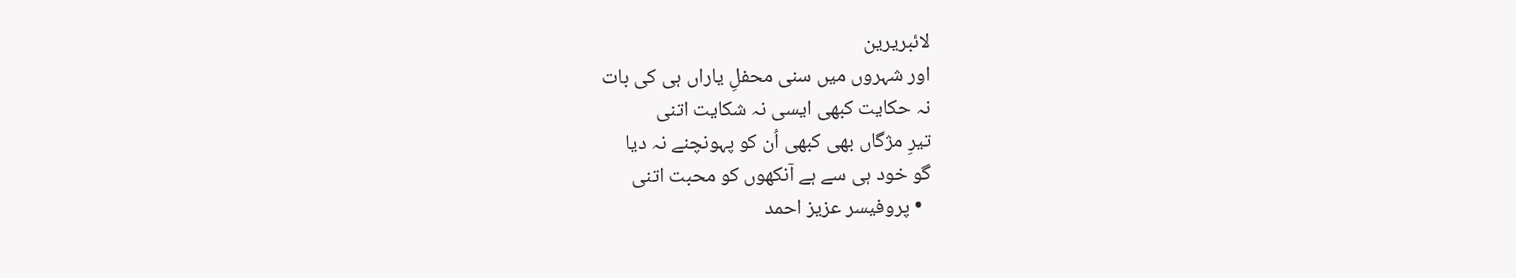لائبریرین
اور شہروں میں سنی محفلِ یاراں ہی کی بات
نہ حکایت کبھی ایسی نہ شکایت اتنی
تیرِ مژگاں بھی کبھی اُن کو پہونچنے نہ دیا
گو خود ہی سے ہے آنکھوں کو محبت اتنی
  • پروفیسر عزیز احمد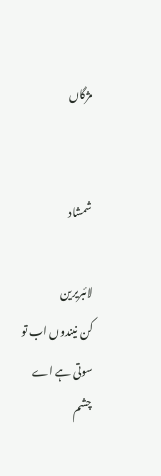مژگاں


شمشاد

لائبریرین
کن نیندوں اب تو سوتی ہے اے چشم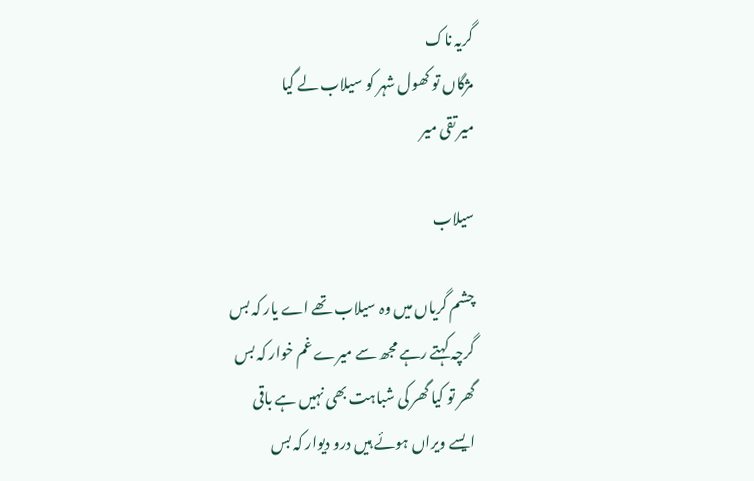گریہ ناک
مژگاں تو کھول شہر کو سیلاب لے گیا
میر تقی میر

سیلاب

چشم گریاں میں وہ سیلاب تھے اے یار کہ بس
گرچہ کہتے رہے مجھ سے میرے غم خوار کہ بس
گھر تو کیا گھر کی شباہت بھی نہیں ہے باقی
ایسے ویراں ہوئے ہیں درو دیوار کہ بس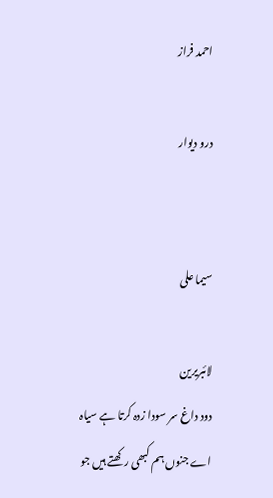احمد فراز

درو دیوار


سیما علی

لائبریرین
دود داغ سر سودا زدہ کرتا ہے سیاہ
اے جنوں ہم کبھی رکھتے ہیں جو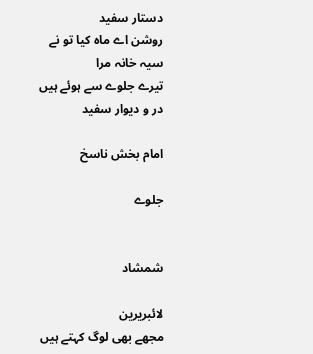دستار سفید
روشن اے ماہ کیا تو نے سیہ خانہ مرا
تیرے جلوے سے ہوئے ہیں در و دیوار سفید

امام بخش ناسخ

جلوے


شمشاد

لائبریرین
مجھے بھی لوگ کہتے ہیں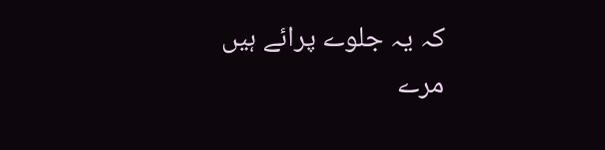کہ یہ جلوے پرائے ہیں
مرے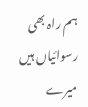ہم راہ بھی رسوائیاں ہیں میرے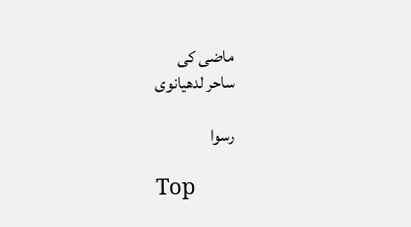ماضی کی
ساحر لدھیانوی

رسوا

Top